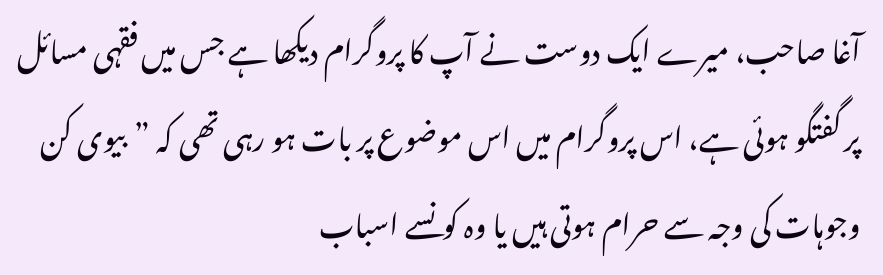آغا صاحب، میرے ایک دوست نے آپ کا پروگرام دیکھا ہے جس میں فقہی مسائل پر گفتگو ہوئی ہے، اس پروگرام میں اس موضوع پر بات ہو رہی تھی کہ ”بیوی کن وجوہات کی وجہ سے حرام ہوتی ہیں یا وہ کونسے اسباب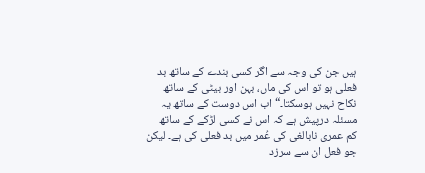ہیں جن کی وجہ سے اگر کسی بندے کے ساتھ بد فعلی ہو تو اس کی ماں، بہن اور بیٹی کے ساتھ نکاح نہیں ہوسکتا۔“ اب اس دوست کے ساتھ یہ مسئلہ درپیش ہے کہ اس نے کسی لڑکے کے ساتھ کم عمری نابالغی کی عُمر میں بد فعلی کی ہے۔ لیکن جو فعل ان سے سرزد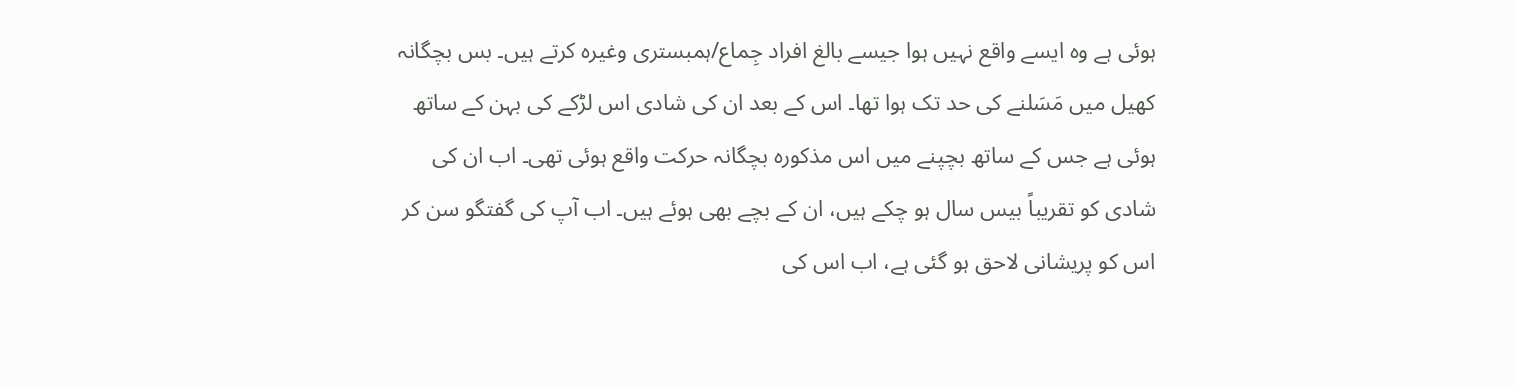ہوئی ہے وہ ایسے واقع نہیں ہوا جیسے بالغ افراد جِماع/ہمبستری وغیرہ کرتے ہیں۔ بس بچگانہ کھیل میں مَسَلنے کی حد تک ہوا تھا۔ اس کے بعد ان کی شادی اس لڑکے کی بہن کے ساتھ ہوئی ہے جس کے ساتھ بچپنے میں اس مذکورہ بچگانہ حرکت واقع ہوئی تھی۔ اب ان کی شادی کو تقریباً بیس سال ہو چکے ہیں، ان کے بچے بھی ہوئے ہیں۔ اب آپ کی گفتگو سن کر اس کو پریشانی لاحق ہو گئی ہے، اب اس کی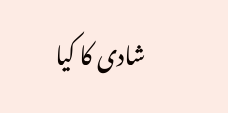شادی کا کیا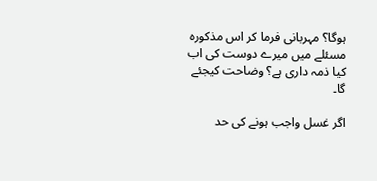ہوگا؟ مہربانی فرما کر اس مذکورہ مسئلے میں میرے دوست کی اب کیا ذمہ داری ہے؟ وضاحت کیجئے گا۔

اگر غسل واجب ہونے کی حد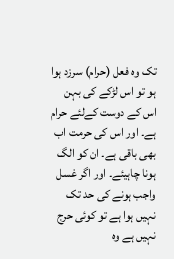تک وہ فعل (حرام) سرزد ہوا ہو تو اس لڑکے کی بہن اس کے دوست کےلئے حرام ہے۔ اور اس کی حرمت اب بھی باقی ہے۔ ان کو الگ ہونا چاہیئے۔ اور اگر غسل واجب ہونے کی حد تک نہیں ہوا ہے تو کوئی حرج نہیں ہے وہ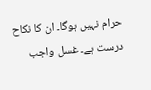حرام نہیں ہوگا۔ ان کا نکاح درست ہے۔ غسل واجب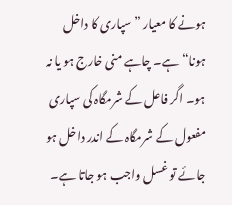ہونے کا معیار ”سپاری کا داخل ہونا“ ہے۔ چاہے منی خارج ہو یا نہ ہو۔ اگر فاعل کے شرمگاہ کی سپاری مفعول کے شرمگاہ کے اندر داخل ہو جائے تو غسل واجب ہو جاتا ہے۔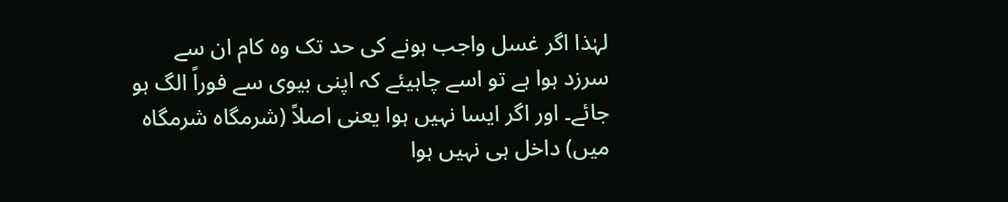لہٰذا اگر غسل واجب ہونے کی حد تک وہ کام ان سے سرزد ہوا ہے تو اسے چاہیئے کہ اپنی بیوی سے فوراً الگ ہو جائے۔ اور اگر ایسا نہیں ہوا یعنی اصلاً (شرمگاہ شرمگاہ میں) داخل ہی نہیں ہوا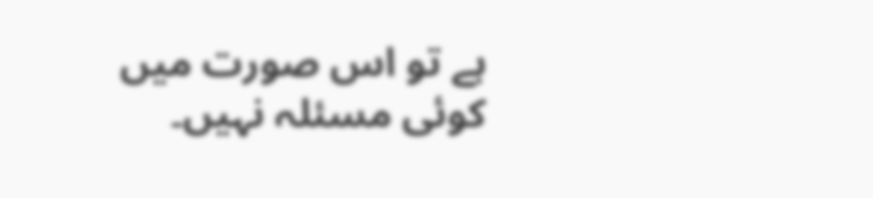ہے تو اس صورت میں کوئی مسئلہ نہیں۔